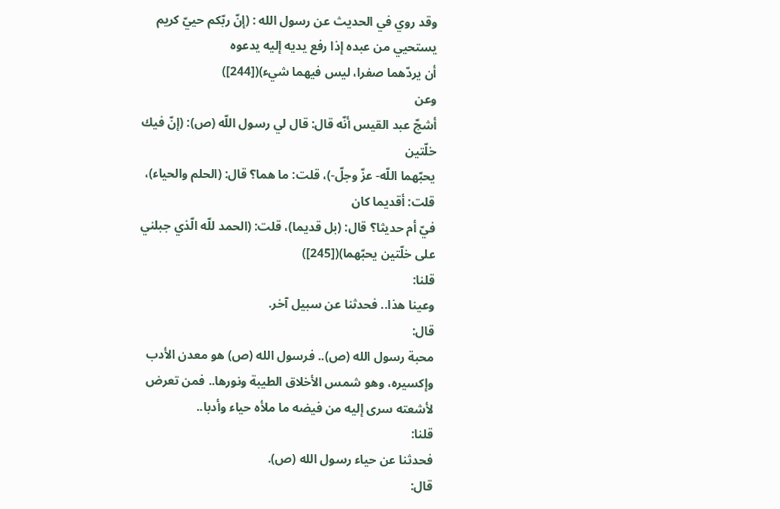وقد روي في الحديث عن رسول الله : (إنّ ربّكم حييّ كريم يستحيي من عبده إذا رفع يديه إليه يدعوه
أن يردّهما صفرا، ليس فيهما شيء)([244])
وعن
أشجّ عبد القيس أنّه قال: قال لي رسول اللّه (ص): (إنّ فيك خلّتين
يحبّهما اللّه- عزّ وجلّ-)، قلت: ما هما؟ قال: (الحلم والحياء)، قلت: أقديما كان
فيّ أم حديثا؟ قال: (بل قديما)، قلت: (الحمد للّه الّذي جبلني على خلّتين يحبّهما)([245])
قلنا:
وعينا هذا.. فحدثنا عن سبيل آخر.
قال:
محبة رسول الله (ص).. فرسول الله (ص) هو معدن الأدب وإكسيره، وهو شمس الأخلاق الطيبة ونورها.. فمن تعرض
لأشعته سرى إليه من فيضه ما ملأه حياء وأدبا..
قلنا:
فحدثنا عن حياء رسول الله (ص).
قال: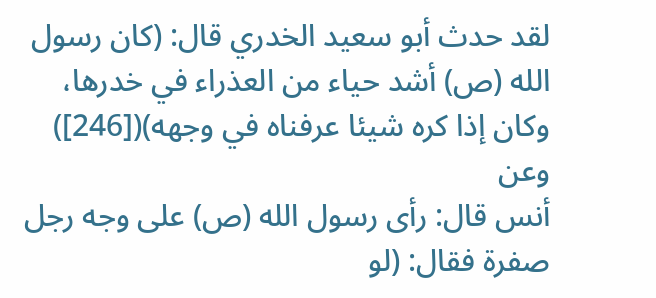لقد حدث أبو سعيد الخدري قال: (كان رسول الله (ص) أشد حياء من العذراء في خدرها، وكان إذا كره شيئا عرفناه في وجهه)([246])
وعن
أنس قال: رأى رسول الله (ص) على وجه رجل صفرة فقال: (لو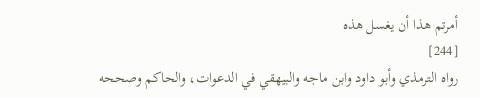أمرتم هذا أن يغسل هذه
[244]
رواه الترمذي وأبو داود وابن ماجه والبيهقي في الدعوات، والحاكم وصححه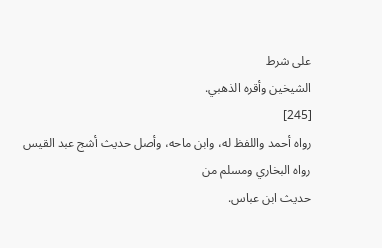على شرط
الشيخين وأقره الذهبي.
[245]
رواه أحمد واللفظ له، وابن ماحه، وأصل حديث أشج عبد القيس رواه البخاري ومسلم من
حديث ابن عباس.